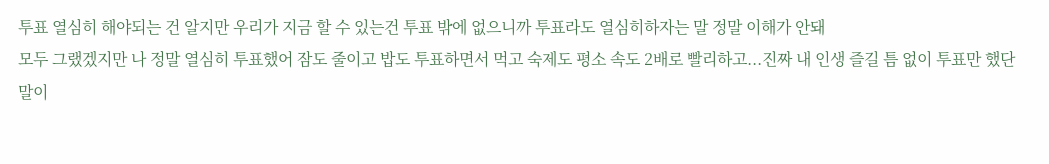투표 열심히 해야되는 건 알지만 우리가 지금 할 수 있는건 투표 밖에 없으니까 투표라도 열심히하자는 말 정말 이해가 안돼
모두 그랬겠지만 나 정말 열심히 투표했어 잠도 줄이고 밥도 투표하면서 먹고 숙제도 평소 속도 2배로 빨리하고...진짜 내 인생 즐길 틈 없이 투표만 했단 말이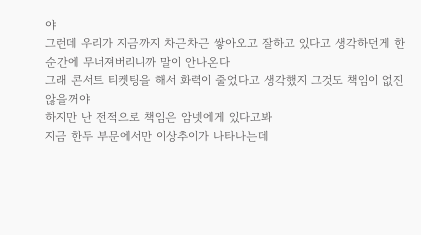야
그런데 우리가 지금까지 차근차근 쌓아오고 잘하고 있다고 생각하던게 한순간에 무너져버리니까 말이 안나온다
그래 콘서트 티켓팅을 해서 화력이 줄었다고 생각했지 그것도 책임이 없진 않을꺼야
하지만 난 전적으로 책임은 암넷에게 있다고봐
지금 한두 부문에서만 이상추이가 나타나는데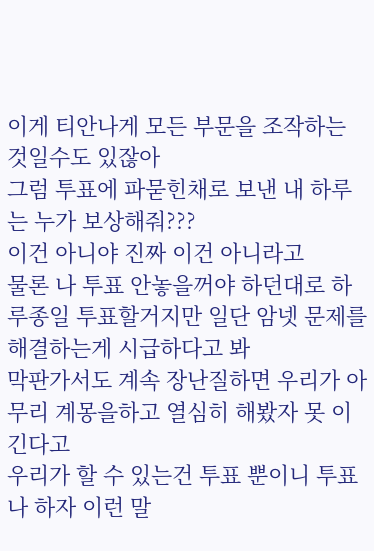이게 티안나게 모든 부문을 조작하는 것일수도 있잖아
그럼 투표에 파묻힌채로 보낸 내 하루는 누가 보상해줘???
이건 아니야 진짜 이건 아니라고
물론 나 투표 안놓을꺼야 하던대로 하루종일 투표할거지만 일단 암넷 문제를 해결하는게 시급하다고 봐
막판가서도 계속 장난질하면 우리가 아무리 계몽을하고 열심히 해봤자 못 이긴다고
우리가 할 수 있는건 투표 뿐이니 투표나 하자 이런 말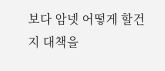보다 암넷 어떻게 할건지 대책을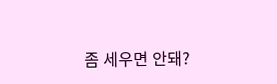좀 세우면 안돼?